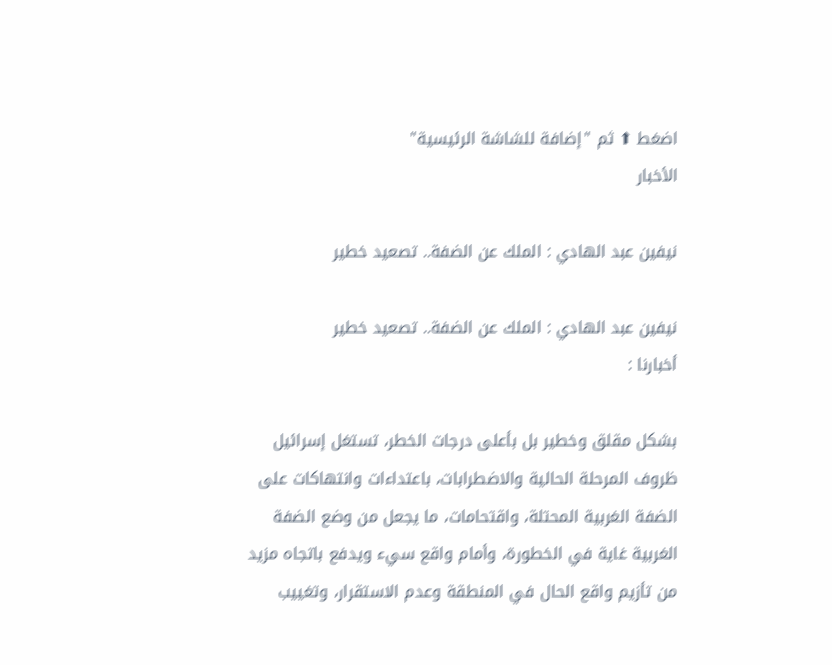اضغط ⬆ ثم "إضافة للشاشة الرئيسية"
الأخبار

نيفين عبد الهادي : الملك عن الضفة.. تصعيد خطير

نيفين عبد الهادي : الملك عن الضفة.. تصعيد خطير
أخبارنا :

بشكل مقلق وخطير بل بأعلى درجات الخطر، تستغل إسرائيل ظروف المرحلة الحالية والاضطرابات، باعتداءات وانتهاكات على الضفة الغربية المحتلة، واقتحامات، ما يجعل من وضع الضفة الغربية غاية في الخطورة، وأمام واقع سيء ويدفع باتجاه مزيد من تأزيم واقع الحال في المنطقة وعدم الاستقرار، وتغييب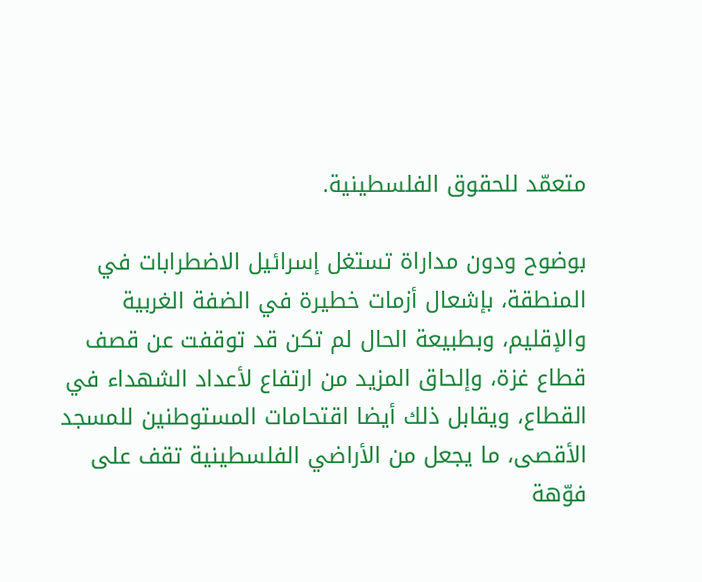متعمّد للحقوق الفلسطينية.

بوضوح ودون مداراة تستغل إسرائيل الاضطرابات في المنطقة، بإشعال أزمات خطيرة في الضفة الغربية والإقليم، وبطبيعة الحال لم تكن قد توقفت عن قصف قطاع غزة، وإلحاق المزيد من ارتفاع لأعداد الشهداء في القطاع، ويقابل ذلك أيضا اقتحامات المستوطنين للمسجد الأقصى، ما يجعل من الأراضي الفلسطينية تقف على فوّهة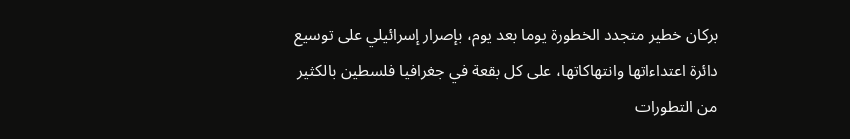بركان خطير متجدد الخطورة يوما بعد يوم، بإصرار إسرائيلي على توسيع دائرة اعتداءاتها وانتهاكاتها، على كل بقعة في جغرافيا فلسطين بالكثير من التطورات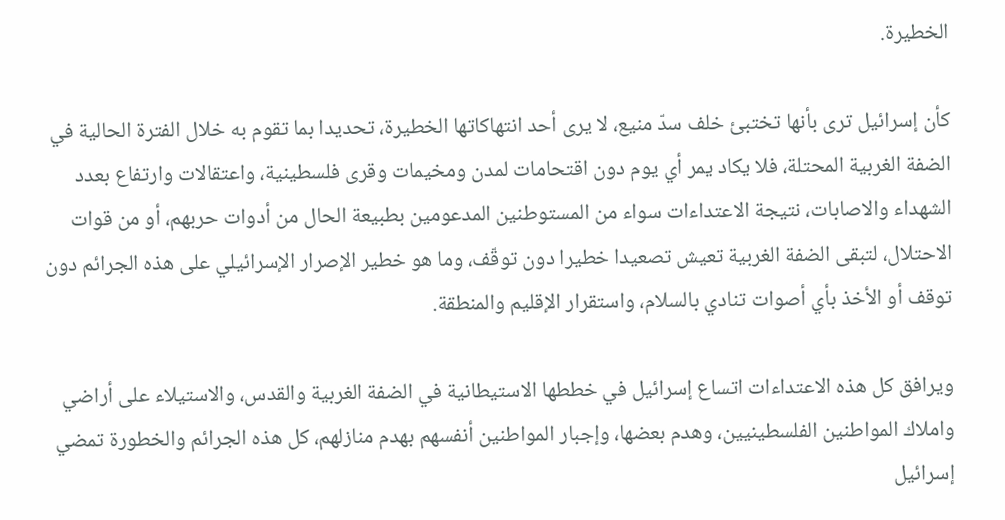الخطيرة.

كأن إسرائيل ترى بأنها تختبئ خلف سدّ منيع، لا يرى أحد انتهاكاتها الخطيرة، تحديدا بما تقوم به خلال الفترة الحالية في الضفة الغربية المحتلة، فلا يكاد يمر أي يوم دون اقتحامات لمدن ومخيمات وقرى فلسطينية، واعتقالات وارتفاع بعدد الشهداء والاصابات، نتيجة الاعتداءات سواء من المستوطنين المدعومين بطبيعة الحال من أدوات حربهم، أو من قوات الاحتلال، لتبقى الضفة الغربية تعيش تصعيدا خطيرا دون توقّف، وما هو خطير الإصرار الإسرائيلي على هذه الجرائم دون توقف أو الأخذ بأي أصوات تنادي بالسلام، واستقرار الإقليم والمنطقة.

ويرافق كل هذه الاعتداءات اتساع إسرائيل في خططها الاستيطانية في الضفة الغربية والقدس، والاستيلاء على أراضي واملاك المواطنين الفلسطينيين، وهدم بعضها، وإجبار المواطنين أنفسهم بهدم منازلهم، كل هذه الجرائم والخطورة تمضي إسرائيل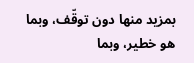بمزيد منها دون توقّف، وبما هو خطير، وبما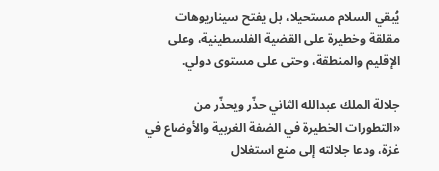يُبقي السلام مستحيلا، بل يفتح سيناريوهات مقلقة وخطيرة على القضية الفلسطينية، وعلى الإقليم والمنطقة، وحتى على مستوى دولي.

جلالة الملك عبدالله الثاني حذّر ويحذّر من «التطورات الخطيرة في الضفة الغربية والأوضاع في غزة، ودعا جلالته إلى منع استغلال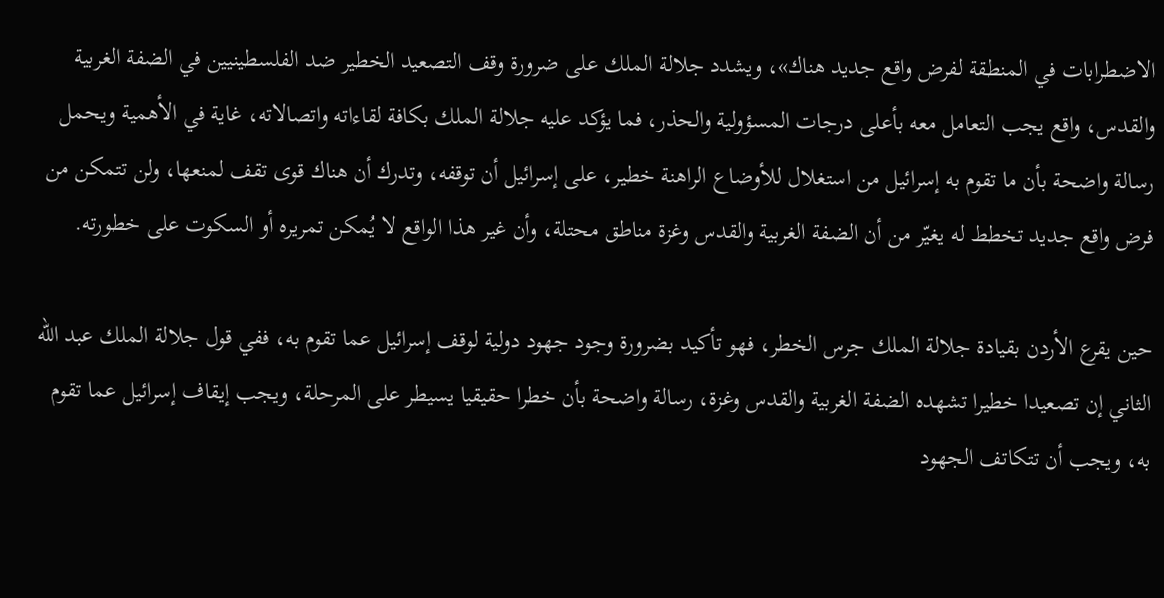الاضطرابات في المنطقة لفرض واقع جديد هناك»، ويشدد جلالة الملك على ضرورة وقف التصعيد الخطير ضد الفلسطينيين في الضفة الغربية والقدس، واقع يجب التعامل معه بأعلى درجات المسؤولية والحذر، فما يؤكد عليه جلالة الملك بكافة لقاءاته واتصالاته، غاية في الأهمية ويحمل رسالة واضحة بأن ما تقوم به إسرائيل من استغلال للأوضاع الراهنة خطير، على إسرائيل أن توقفه، وتدرك أن هناك قوى تقف لمنعها، ولن تتمكن من فرض واقع جديد تخطط له يغيّر من أن الضفة الغربية والقدس وغزة مناطق محتلة، وأن غير هذا الواقع لا يُمكن تمريره أو السكوت على خطورته.

حين يقرع الأردن بقيادة جلالة الملك جرس الخطر، فهو تأكيد بضرورة وجود جهود دولية لوقف إسرائيل عما تقوم به، ففي قول جلالة الملك عبد الله الثاني إن تصعيدا خطيرا تشهده الضفة الغربية والقدس وغزة، رسالة واضحة بأن خطرا حقيقيا يسيطر على المرحلة، ويجب إيقاف إسرائيل عما تقوم به، ويجب أن تتكاتف الجهود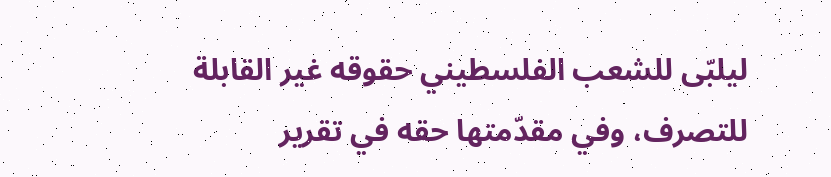ليلبّى للشعب الفلسطيني حقوقه غير القابلة للتصرف، وفي مقدّمتها حقه في تقرير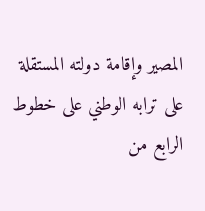المصير وإقامة دولته المستقلة على ترابه الوطني على خطوط الرابع من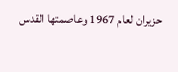حزيران لعام 1967 وعاصمتها القدس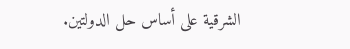الشرقية على أساس حل الدولتين.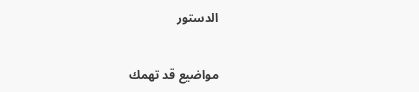الدستور


مواضيع قد تهمك